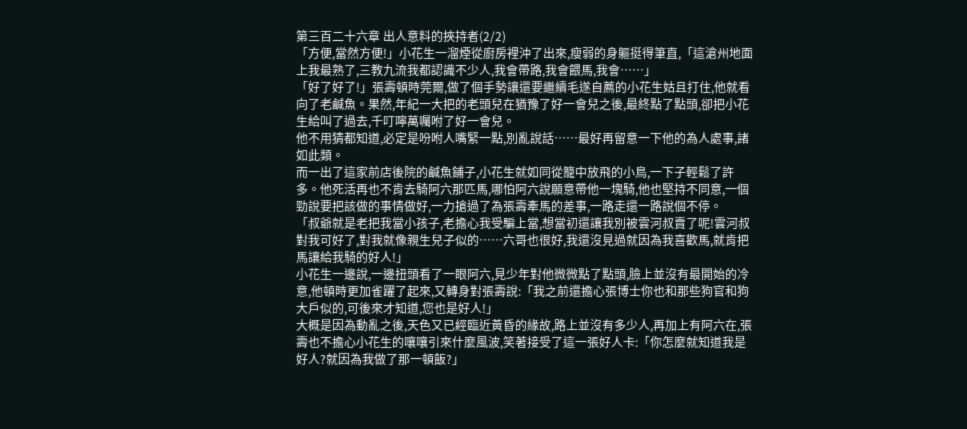第三百二十六章 出人意料的挾持者(2/2)
「方便,當然方便!」小花生一溜煙從廚房裡沖了出來,瘦弱的身軀挺得筆直,「這滄州地面上我最熟了,三教九流我都認識不少人,我會帶路,我會餵馬,我會……」
「好了好了!」張壽頓時莞爾,做了個手勢讓還要繼續毛遂自薦的小花生姑且打住,他就看向了老鹹魚。果然,年紀一大把的老頭兒在猶豫了好一會兒之後,最終點了點頭,卻把小花生給叫了過去,千叮嚀萬囑咐了好一會兒。
他不用猜都知道,必定是吩咐人嘴緊一點,別亂說話……最好再留意一下他的為人處事,諸如此類。
而一出了這家前店後院的鹹魚鋪子,小花生就如同從籠中放飛的小鳥,一下子輕鬆了許多。他死活再也不肯去騎阿六那匹馬,哪怕阿六說願意帶他一塊騎,他也堅持不同意,一個勁說要把該做的事情做好,一力搶過了為張壽牽馬的差事,一路走還一路說個不停。
「叔爺就是老把我當小孩子,老擔心我受騙上當,想當初還讓我別被雲河叔賣了呢!雲河叔對我可好了,對我就像親生兒子似的……六哥也很好,我還沒見過就因為我喜歡馬,就肯把馬讓給我騎的好人!」
小花生一邊說,一邊扭頭看了一眼阿六,見少年對他微微點了點頭,臉上並沒有最開始的冷意,他頓時更加雀躍了起來,又轉身對張壽說:「我之前還擔心張博士你也和那些狗官和狗大戶似的,可後來才知道,您也是好人!」
大概是因為動亂之後,天色又已經臨近黃昏的緣故,路上並沒有多少人,再加上有阿六在,張壽也不擔心小花生的嚷嚷引來什麼風波,笑著接受了這一張好人卡:「你怎麼就知道我是好人?就因為我做了那一頓飯?」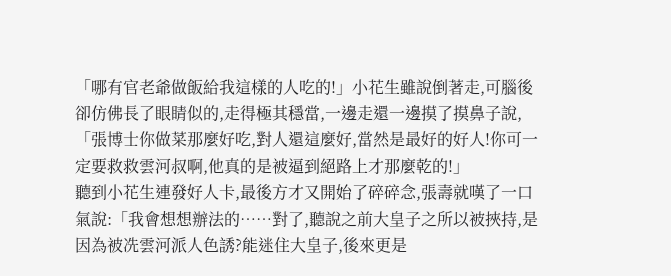「哪有官老爺做飯給我這樣的人吃的!」小花生雖說倒著走,可腦後卻仿佛長了眼睛似的,走得極其穩當,一邊走還一邊摸了摸鼻子說,「張博士你做菜那麼好吃,對人還這麼好,當然是最好的好人!你可一定要救救雲河叔啊,他真的是被逼到絕路上才那麼乾的!」
聽到小花生連發好人卡,最後方才又開始了碎碎念,張壽就嘆了一口氣說:「我會想想辦法的……對了,聽說之前大皇子之所以被挾持,是因為被冼雲河派人色誘?能迷住大皇子,後來更是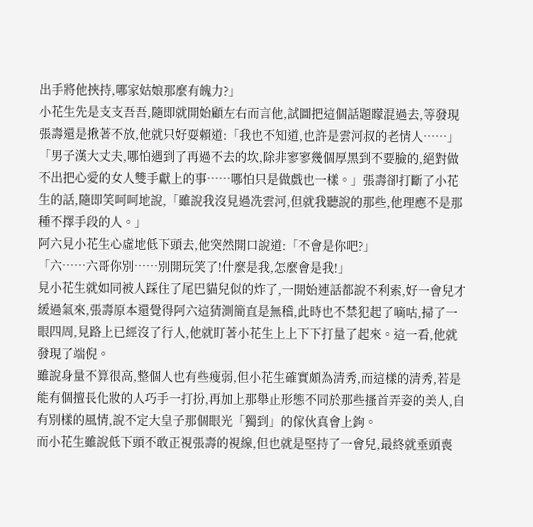出手將他挾持,哪家姑娘那麼有魄力?」
小花生先是支支吾吾,隨即就開始顧左右而言他,試圖把這個話題矇混過去,等發現張壽還是揪著不放,他就只好耍賴道:「我也不知道,也許是雲河叔的老情人……」
「男子漢大丈夫,哪怕遇到了再過不去的坎,除非寥寥幾個厚黑到不要臉的,絕對做不出把心愛的女人雙手獻上的事……哪怕只是做戲也一樣。」張壽卻打斷了小花生的話,隨即笑呵呵地說,「雖說我沒見過冼雲河,但就我聽說的那些,他理應不是那種不擇手段的人。」
阿六見小花生心虛地低下頭去,他突然開口說道:「不會是你吧?」
「六……六哥你別……別開玩笑了!什麼是我,怎麼會是我!」
見小花生就如同被人踩住了尾巴貓兒似的炸了,一開始連話都說不利索,好一會兒才緩過氣來,張壽原本還覺得阿六這猜測簡直是無稽,此時也不禁犯起了嘀咕,掃了一眼四周,見路上已經沒了行人,他就盯著小花生上上下下打量了起來。這一看,他就發現了端倪。
雖說身量不算很高,整個人也有些瘦弱,但小花生確實頗為清秀,而這樣的清秀,若是能有個擅長化妝的人巧手一打扮,再加上那舉止形態不同於那些搔首弄姿的美人,自有別樣的風情,說不定大皇子那個眼光「獨到」的傢伙真會上鉤。
而小花生雖說低下頭不敢正視張壽的視線,但也就是堅持了一會兒,最終就垂頭喪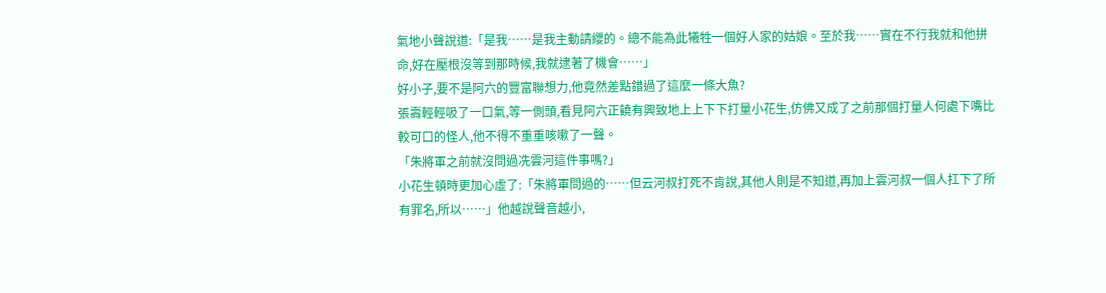氣地小聲說道:「是我……是我主動請纓的。總不能為此犧牲一個好人家的姑娘。至於我……實在不行我就和他拼命,好在壓根沒等到那時候,我就逮著了機會……」
好小子,要不是阿六的豐富聯想力,他竟然差點錯過了這麼一條大魚?
張壽輕輕吸了一口氣,等一側頭,看見阿六正饒有興致地上上下下打量小花生,仿佛又成了之前那個打量人何處下嘴比較可口的怪人,他不得不重重咳嗽了一聲。
「朱將軍之前就沒問過冼雲河這件事嗎?」
小花生頓時更加心虛了:「朱將軍問過的……但云河叔打死不肯說,其他人則是不知道,再加上雲河叔一個人扛下了所有罪名,所以……」他越說聲音越小,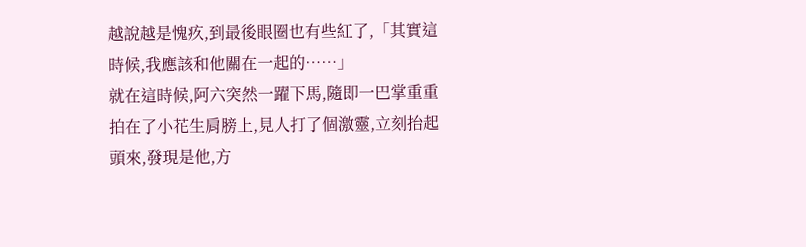越說越是愧疚,到最後眼圈也有些紅了,「其實這時候,我應該和他關在一起的……」
就在這時候,阿六突然一躍下馬,隨即一巴掌重重拍在了小花生肩膀上,見人打了個激靈,立刻抬起頭來,發現是他,方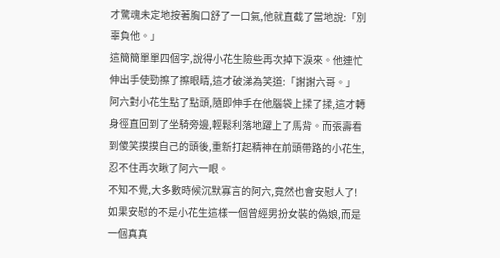才驚魂未定地按著胸口舒了一口氣,他就直截了當地說:「別辜負他。」
這簡簡單單四個字,說得小花生險些再次掉下淚來。他連忙伸出手使勁擦了擦眼睛,這才破涕為笑道:「謝謝六哥。」
阿六對小花生點了點頭,隨即伸手在他腦袋上揉了揉,這才轉身徑直回到了坐騎旁邊,輕鬆利落地躍上了馬背。而張壽看到傻笑摸摸自己的頭後,重新打起精神在前頭帶路的小花生,忍不住再次瞅了阿六一眼。
不知不覺,大多數時候沉默寡言的阿六,竟然也會安慰人了!如果安慰的不是小花生這樣一個曾經男扮女裝的偽娘,而是一個真真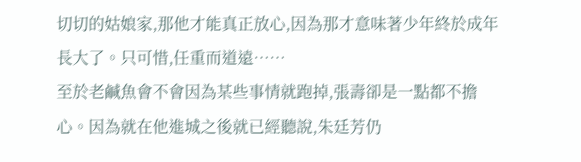切切的姑娘家,那他才能真正放心,因為那才意味著少年終於成年長大了。只可惜,任重而道遠……
至於老鹹魚會不會因為某些事情就跑掉,張壽卻是一點都不擔心。因為就在他進城之後就已經聽說,朱廷芳仍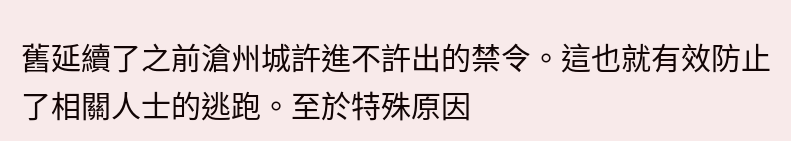舊延續了之前滄州城許進不許出的禁令。這也就有效防止了相關人士的逃跑。至於特殊原因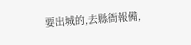要出城的,去縣衙報備,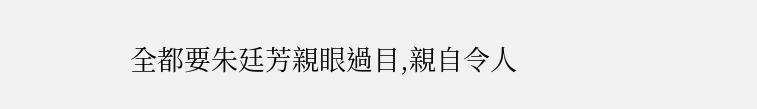全都要朱廷芳親眼過目,親自令人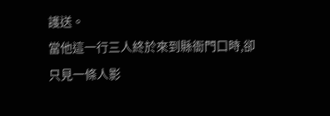護送。
當他這一行三人終於來到縣衙門口時,卻只見一條人影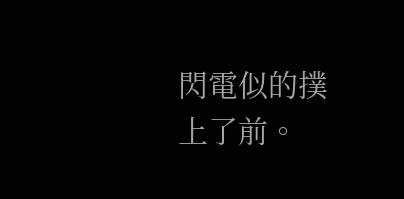閃電似的撲上了前。